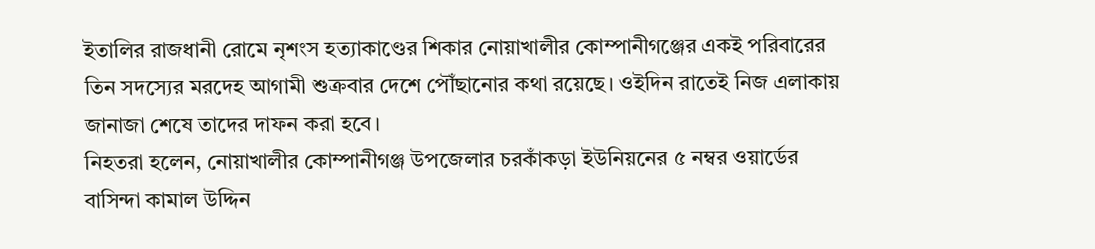ইতালির রাজধানী রোমে নৃশংস হত্যাকাণ্ডের শিকার নোয়াখালীর কোম্পানীগঞ্জের একই পরিবারের তিন সদস্যের মরদেহ আগামী শুক্রবার দেশে পৌঁছানোর কথা রয়েছে। ওইদিন রাতেই নিজ এলাকায় জানাজা শেষে তাদের দাফন করা হবে।
নিহতরা হলেন, নোয়াখালীর কোম্পানীগঞ্জ উপজেলার চরকাঁকড়া ইউনিয়নের ৫ নম্বর ওয়ার্ডের বাসিন্দা কামাল উদ্দিন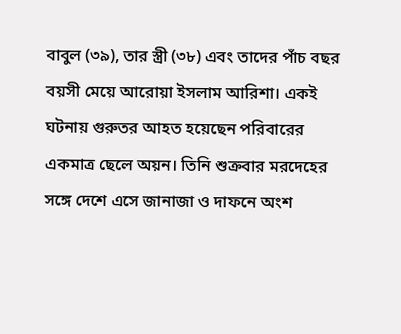বাবুল (৩৯), তার স্ত্রী (৩৮) এবং তাদের পাঁচ বছর বয়সী মেয়ে আরোয়া ইসলাম আরিশা। একই ঘটনায় গুরুতর আহত হয়েছেন পরিবারের একমাত্র ছেলে অয়ন। তিনি শুক্রবার মরদেহের সঙ্গে দেশে এসে জানাজা ও দাফনে অংশ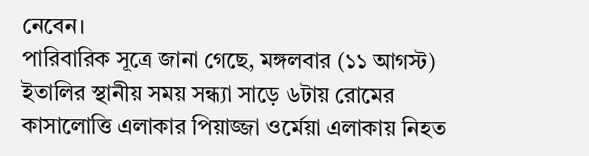নেবেন।
পারিবারিক সূত্রে জানা গেছে, মঙ্গলবার (১১ আগস্ট) ইতালির স্থানীয় সময় সন্ধ্যা সাড়ে ৬টায় রোমের কাসালোত্তি এলাকার পিয়াজ্জা ওর্মেয়া এলাকায় নিহত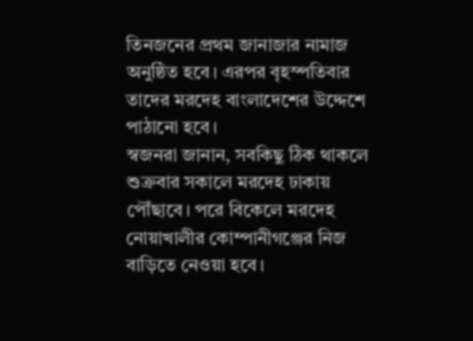তিনজনের প্রথম জানাজার নামাজ অনুষ্ঠিত হবে। এরপর বৃহস্পতিবার তাদের মরদেহ বাংলাদেশের উদ্দেশে পাঠানো হবে।
স্বজনরা জানান, সবকিছু ঠিক থাকলে শুক্রবার সকালে মরদেহ ঢাকায় পৌঁছাবে। পরে বিকেলে মরদেহ নোয়াখালীর কোম্পানীগঞ্জের নিজ বাড়িতে নেওয়া হবে।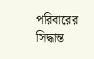পরিবারের সিদ্ধান্ত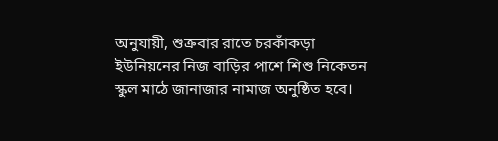অনুযায়ী, শুক্রবার রাতে চরকাঁকড়া ইউনিয়নের নিজ বাড়ির পাশে শিশু নিকেতন স্কুল মাঠে জানাজার নামাজ অনুষ্ঠিত হবে।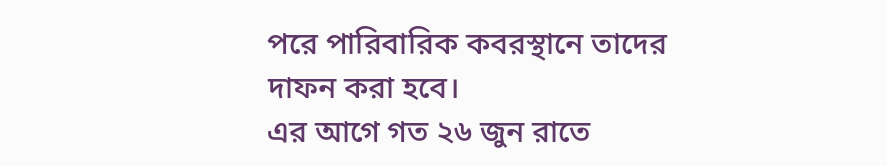পরে পারিবারিক কবরস্থানে তাদের দাফন করা হবে।
এর আগে গত ২৬ জুন রাতে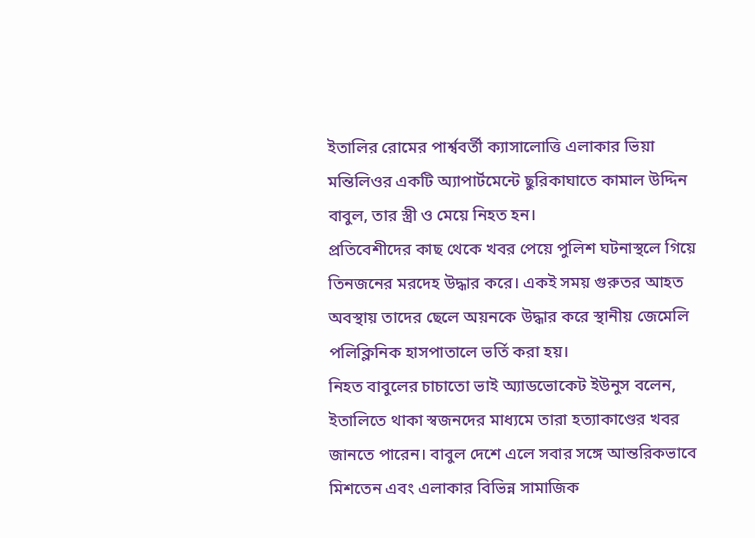ইতালির রোমের পার্শ্ববর্তী ক্যাসালোত্তি এলাকার ভিয়া মন্তিলিওর একটি অ্যাপার্টমেন্টে ছুরিকাঘাতে কামাল উদ্দিন বাবুল, তার স্ত্রী ও মেয়ে নিহত হন।
প্রতিবেশীদের কাছ থেকে খবর পেয়ে পুলিশ ঘটনাস্থলে গিয়ে তিনজনের মরদেহ উদ্ধার করে। একই সময় গুরুতর আহত অবস্থায় তাদের ছেলে অয়নকে উদ্ধার করে স্থানীয় জেমেলি পলিক্লিনিক হাসপাতালে ভর্তি করা হয়।
নিহত বাবুলের চাচাতো ভাই অ্যাডভোকেট ইউনুস বলেন, ইতালিতে থাকা স্বজনদের মাধ্যমে তারা হত্যাকাণ্ডের খবর জানতে পারেন। বাবুল দেশে এলে সবার সঙ্গে আন্তরিকভাবে মিশতেন এবং এলাকার বিভিন্ন সামাজিক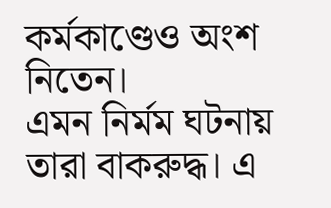কর্মকাণ্ডেও অংশ নিতেন।
এমন নির্মম ঘটনায় তারা বাকরুদ্ধ। এ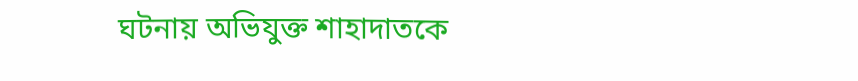ঘটনায় অভিযুক্ত শাহাদাতকে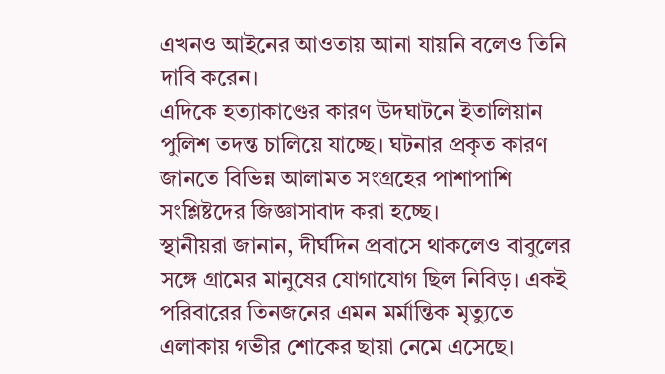এখনও আইনের আওতায় আনা যায়নি বলেও তিনি দাবি করেন।
এদিকে হত্যাকাণ্ডের কারণ উদঘাটনে ইতালিয়ান পুলিশ তদন্ত চালিয়ে যাচ্ছে। ঘটনার প্রকৃত কারণ জানতে বিভিন্ন আলামত সংগ্রহের পাশাপাশি সংশ্লিষ্টদের জিজ্ঞাসাবাদ করা হচ্ছে।
স্থানীয়রা জানান, দীর্ঘদিন প্রবাসে থাকলেও বাবুলের সঙ্গে গ্রামের মানুষের যোগাযোগ ছিল নিবিড়। একই পরিবারের তিনজনের এমন মর্মান্তিক মৃত্যুতে এলাকায় গভীর শোকের ছায়া নেমে এসেছে।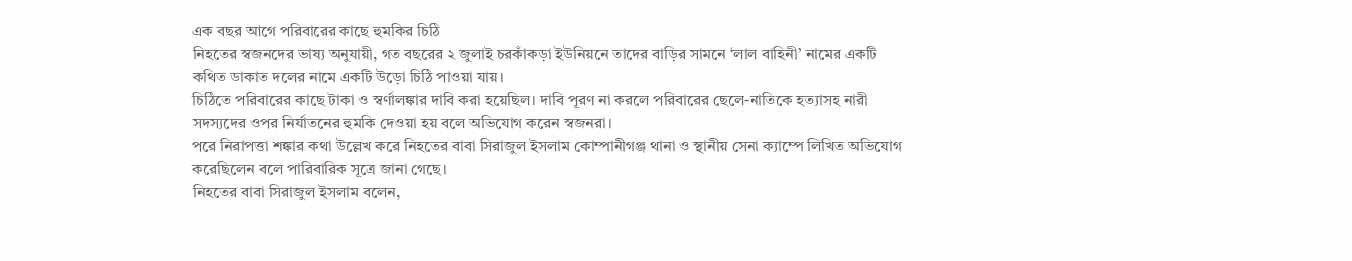এক বছর আগে পরিবারের কাছে হুমকির চিঠি
নিহতের স্বজনদের ভাষ্য অনুযায়ী, গত বছরের ২ জুলাই চরকাঁকড়া ইউনিয়নে তাদের বাড়ির সামনে ‘লাল বাহিনী’ নামের একটি কথিত ডাকাত দলের নামে একটি উড়ো চিঠি পাওয়া যায়।
চিঠিতে পরিবারের কাছে টাকা ও স্বর্ণালঙ্কার দাবি করা হয়েছিল। দাবি পূরণ না করলে পরিবারের ছেলে-নাতিকে হত্যাসহ নারী সদস্যদের ওপর নির্যাতনের হুমকি দেওয়া হয় বলে অভিযোগ করেন স্বজনরা।
পরে নিরাপত্তা শঙ্কার কথা উল্লেখ করে নিহতের বাবা সিরাজুল ইসলাম কোম্পানীগঞ্জ থানা ও স্থানীয় সেনা ক্যাম্পে লিখিত অভিযোগ করেছিলেন বলে পারিবারিক সূত্রে জানা গেছে।
নিহতের বাবা সিরাজুল ইসলাম বলেন,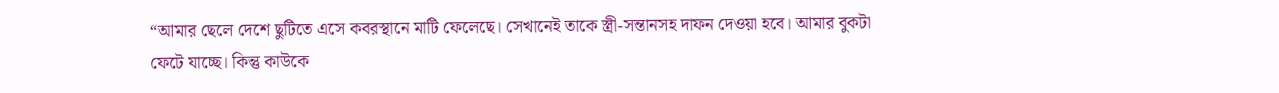“আমার ছেলে দেশে ছুটিতে এসে কবরস্থানে মাটি ফেলেছে। সেখানেই তাকে স্ত্রী-সন্তানসহ দাফন দেওয়া হবে। আমার বুকটা ফেটে যাচ্ছে। কিন্তু কাউকে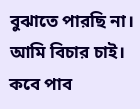বুঝাতে পারছি না। আমি বিচার চাই। কবে পাব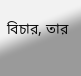বিচার, তার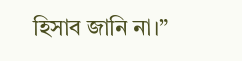হিসাব জানি না।”